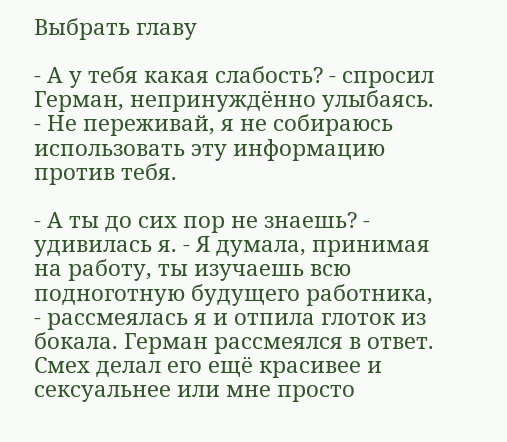Выбрать главу

- А у тебя какая слабость? - спросил Герман, непринуждённо улыбаясь. - Не переживай, я не собираюсь использовать эту информацию против тебя.

- А ты до сих пор не знаешь? - удивилась я. - Я думала, принимая на работу, ты изучаешь всю подноготную будущего работника, - рассмеялась я и отпила глоток из бокала. Герман рассмеялся в ответ. Смех делал его ещё красивее и сексуальнее или мне просто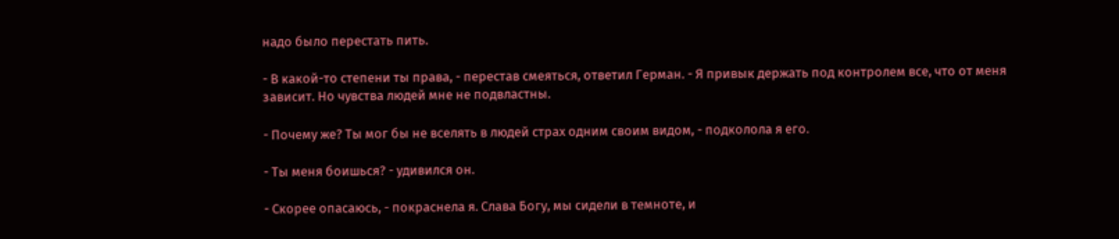надо было перестать пить.

- В какой-то степени ты права, - перестав смеяться, ответил Герман. - Я привык держать под контролем все, что от меня зависит. Но чувства людей мне не подвластны.

- Почему же? Ты мог бы не вселять в людей страх одним своим видом, - подколола я его.

- Ты меня боишься? - удивился он.

- Скорее опасаюсь, - покраснела я. Слава Богу, мы сидели в темноте, и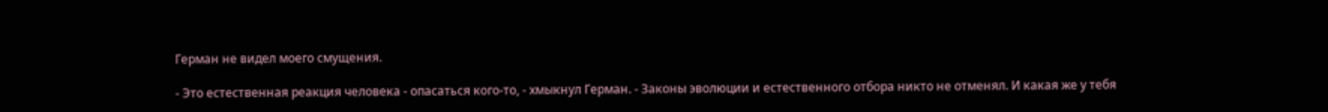Герман не видел моего смущения.

- Это естественная реакция человека - опасаться кого-то, - хмыкнул Герман. - Законы эволюции и естественного отбора никто не отменял. И какая же у тебя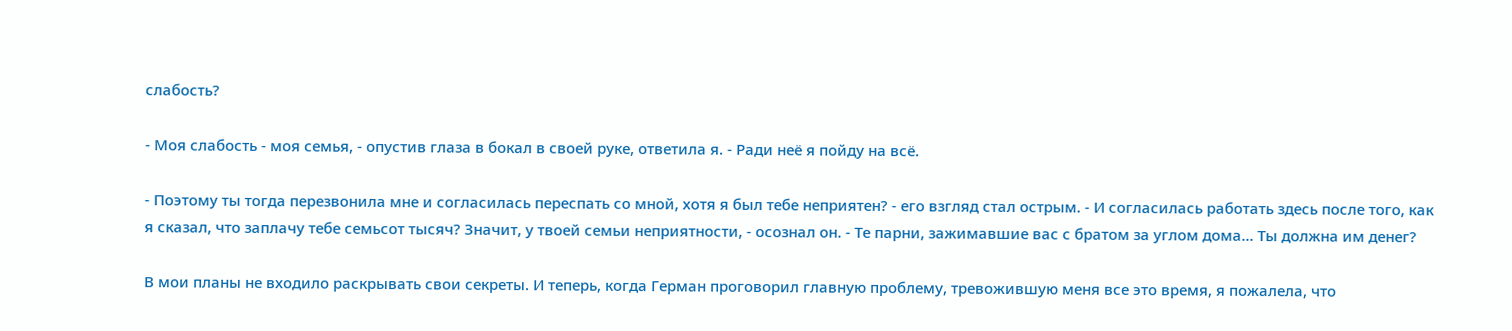слабость?

- Моя слабость - моя семья, - опустив глаза в бокал в своей руке, ответила я. - Ради неё я пойду на всё.

- Поэтому ты тогда перезвонила мне и согласилась переспать со мной, хотя я был тебе неприятен? - его взгляд стал острым. - И согласилась работать здесь после того, как я сказал, что заплачу тебе семьсот тысяч? Значит, у твоей семьи неприятности, - осознал он. - Те парни, зажимавшие вас с братом за углом дома... Ты должна им денег?

В мои планы не входило раскрывать свои секреты. И теперь, когда Герман проговорил главную проблему, тревожившую меня все это время, я пожалела, что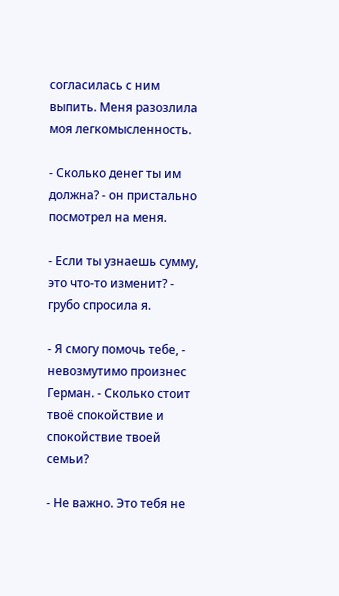согласилась с ним выпить. Меня разозлила моя легкомысленность.

- Сколько денег ты им должна? - он пристально посмотрел на меня.

- Если ты узнаешь сумму, это что-то изменит? - грубо спросила я.

- Я смогу помочь тебе, - невозмутимо произнес Герман. - Сколько стоит твоё спокойствие и спокойствие твоей семьи?

- Не важно. Это тебя не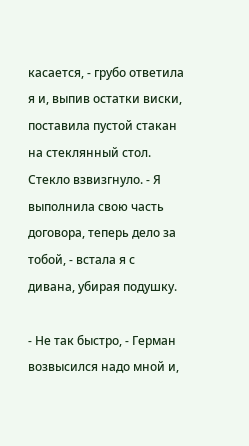касается, - грубо ответила я и, выпив остатки виски, поставила пустой стакан на стеклянный стол. Стекло взвизгнуло. - Я выполнила свою часть договора, теперь дело за тобой, - встала я с дивана, убирая подушку.

- Не так быстро, - Герман возвысился надо мной и,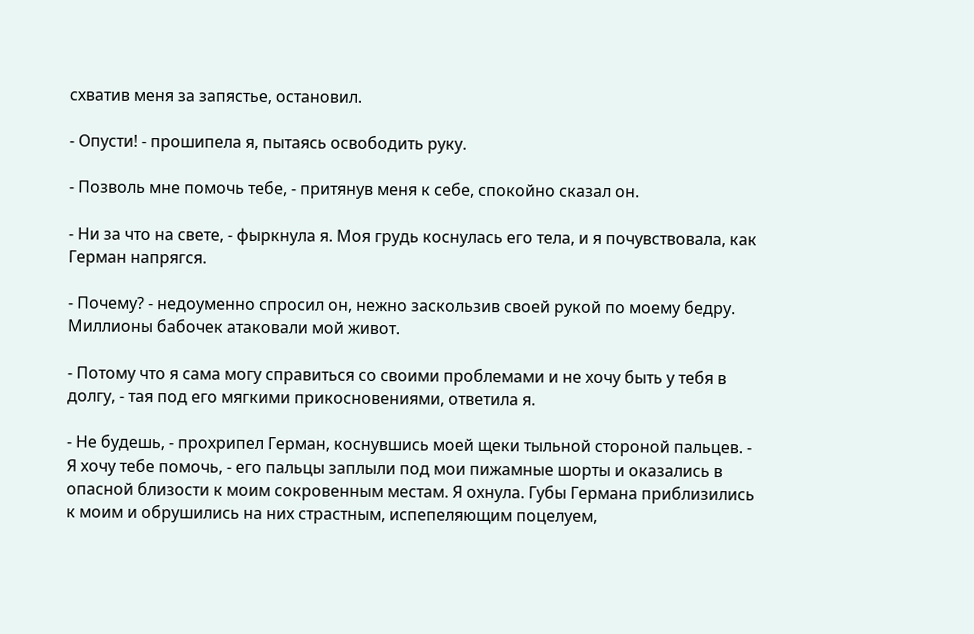схватив меня за запястье, остановил.

- Опусти! - прошипела я, пытаясь освободить руку.

- Позволь мне помочь тебе, - притянув меня к себе, спокойно сказал он.

- Ни за что на свете, - фыркнула я. Моя грудь коснулась его тела, и я почувствовала, как Герман напрягся.

- Почему? - недоуменно спросил он, нежно заскользив своей рукой по моему бедру. Миллионы бабочек атаковали мой живот.

- Потому что я сама могу справиться со своими проблемами и не хочу быть у тебя в долгу, - тая под его мягкими прикосновениями, ответила я.

- Не будешь, - прохрипел Герман, коснувшись моей щеки тыльной стороной пальцев. - Я хочу тебе помочь, - его пальцы заплыли под мои пижамные шорты и оказались в опасной близости к моим сокровенным местам. Я охнула. Губы Германа приблизились к моим и обрушились на них страстным, испепеляющим поцелуем,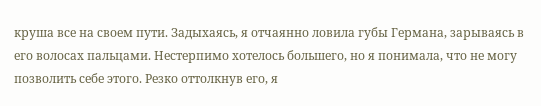круша все на своем пути. Задыхаясь, я отчаянно ловила губы Германа, зарываясь в его волосах пальцами. Нестерпимо хотелось большего, но я понимала, что не могу позволить себе этого. Резко оттолкнув его, я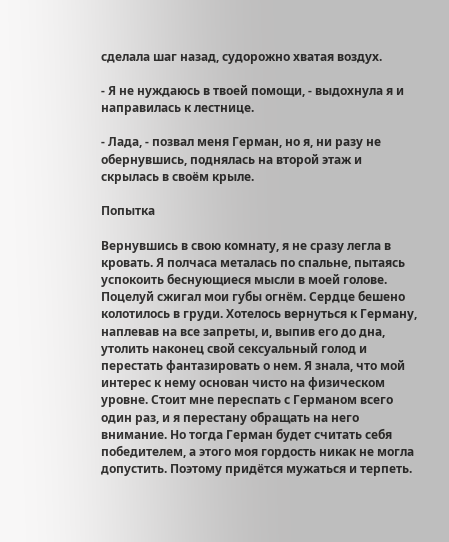сделала шаг назад, судорожно хватая воздух.

- Я не нуждаюсь в твоей помощи, - выдохнула я и направилась к лестнице.

- Лада, - позвал меня Герман, но я, ни разу не обернувшись, поднялась на второй этаж и скрылась в своём крыле.

Попытка

Вернувшись в свою комнату, я не сразу легла в кровать. Я полчаса металась по спальне, пытаясь успокоить беснующиеся мысли в моей голове. Поцелуй сжигал мои губы огнём. Сердце бешено колотилось в груди. Хотелось вернуться к Герману, наплевав на все запреты, и, выпив его до дна, утолить наконец свой сексуальный голод и перестать фантазировать о нем. Я знала, что мой интерес к нему основан чисто на физическом уровне. Стоит мне переспать с Германом всего один раз, и я перестану обращать на него внимание. Но тогда Герман будет считать себя победителем, а этого моя гордость никак не могла допустить. Поэтому придётся мужаться и терпеть.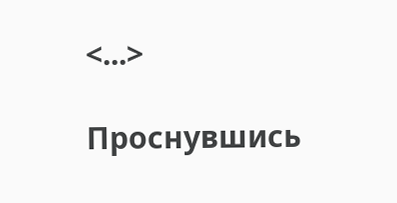<...>

Проснувшись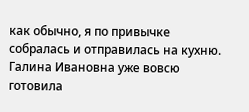как обычно, я по привычке собралась и отправилась на кухню. Галина Ивановна уже вовсю готовила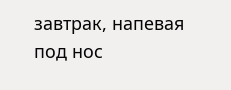завтрак, напевая под нос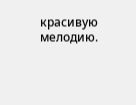красивую мелодию.